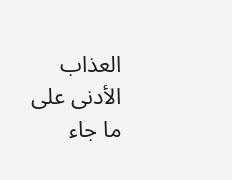العذاب الأدنى على ما جاء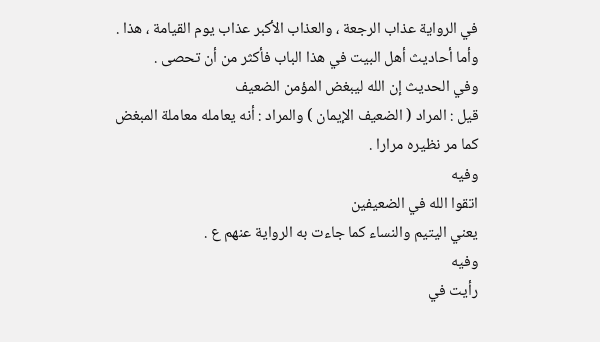في الرواية عذاب الرجعة ، والعذاب الأكبر عذاب يوم القيامة ، هذا .
وأما أحاديث أهل البيت في هذا الباب فأكثر من أن تحصى .
وفي الحديث إن الله ليبغض المؤمن الضعيف
قيل : المراد ( الضعيف الإيمان ) والمراد : أنه يعامله معاملة المبغض كما مر نظيره مرارا .
وفيه
اتقوا الله في الضعيفين
يعني اليتيم والنساء كما جاءت به الرواية عنهم ع .
وفيه
رأيت في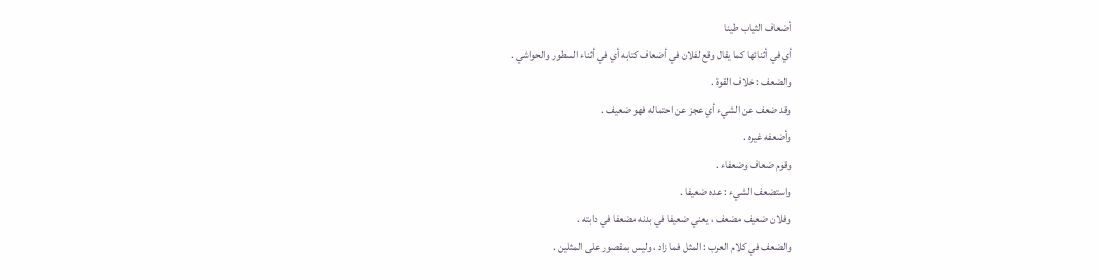أضعاف الثياب طينا
أي في أثنائها كما يقال وقع لفلان في أضعاف كتابه أي في أثناء السطور والحواشي .
والضعف : خلاف القوة .
وقد ضعف عن الشيء أي عجز عن احتماله فهو ضعيف .
وأضعفه غيره .
وقوم ضعاف وضعفاء .
واستضعف الشيء : عده ضعيفا .
وفلان ضعيف مضعف ، يعني ضعيفا في بدنه مضعفا في دابته .
والضعف في كلام العرب : المثل فما زاد ، وليس بمقصور على المثلين .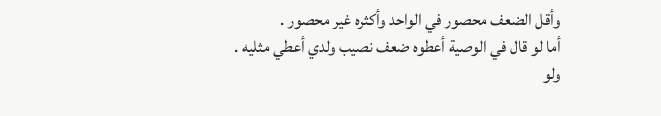وأقل الضعف محصور في الواحد وأكثره غير محصور .
أما لو قال في الوصية أعطوه ضعف نصيب ولدي أعطي مثليه .
ولو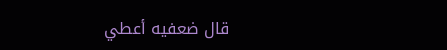قال ضعفيه أعطي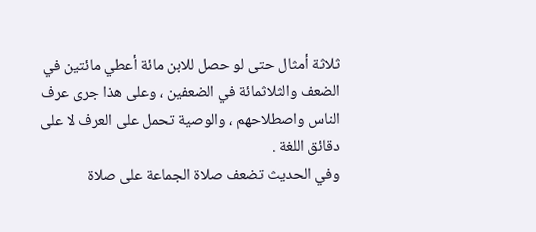ثلاثة أمثال حتى لو حصل للابن مائة أعطي مائتين في الضعف والثلاثمائة في الضعفين ، وعلى هذا جرى عرف الناس واصطلاحهم ، والوصية تحمل على العرف لا على دقائق اللغة .
وفي الحديث تضعف صلاة الجماعة على صلاة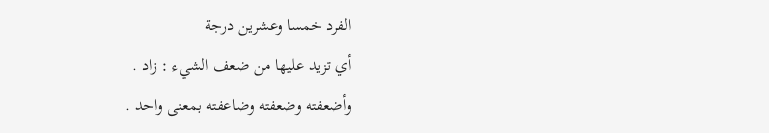الفرد خمسا وعشرين درجة
أي تزيد عليها من ضعف الشيء : زاد .
وأضعفته وضعفته وضاعفته بمعنى واحد .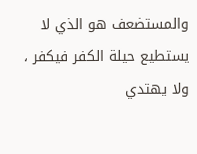والمستضعف هو الذي لا يستطيع حيلة الكفر فيكفر ، ولا يهتدي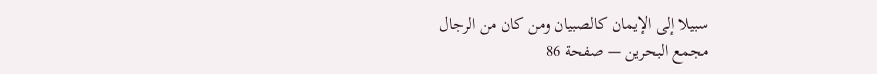سبيلا إلى الإيمان كالصبيان ومن كان من الرجال
مجمع البحرين — صفحة 86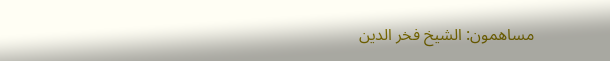مساهمون: الشيخ فخر الدين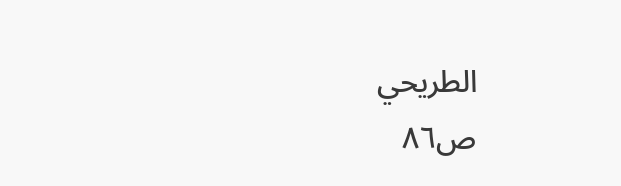الطريحي
ص٨٦